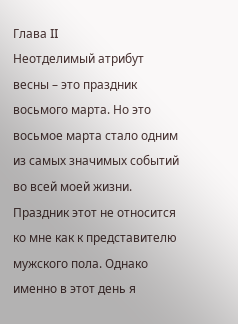Глава II
Неотделимый атрибут весны – это праздник восьмого марта. Но это восьмое марта стало одним из самых значимых событий во всей моей жизни. Праздник этот не относится ко мне как к представителю мужского пола. Однако именно в этот день я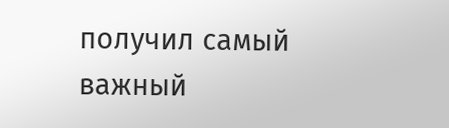получил самый важный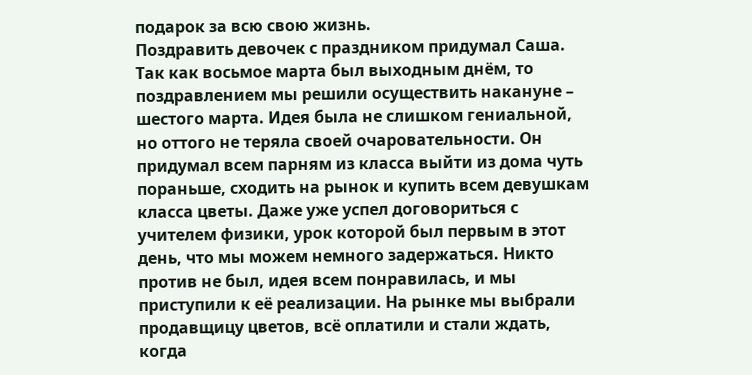подарок за всю свою жизнь.
Поздравить девочек с праздником придумал Саша. Так как восьмое марта был выходным днём, то поздравлением мы решили осуществить накануне – шестого марта. Идея была не слишком гениальной, но оттого не теряла своей очаровательности. Он придумал всем парням из класса выйти из дома чуть пораньше, сходить на рынок и купить всем девушкам класса цветы. Даже уже успел договориться с учителем физики, урок которой был первым в этот день, что мы можем немного задержаться. Никто против не был, идея всем понравилась, и мы приступили к её реализации. На рынке мы выбрали продавщицу цветов, всё оплатили и стали ждать, когда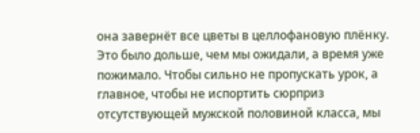она завернёт все цветы в целлофановую плёнку. Это было дольше, чем мы ожидали, а время уже пожимало. Чтобы сильно не пропускать урок, а главное, чтобы не испортить сюрприз отсутствующей мужской половиной класса, мы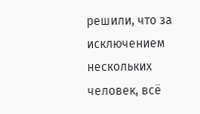решили, что за исключением нескольких человек, всё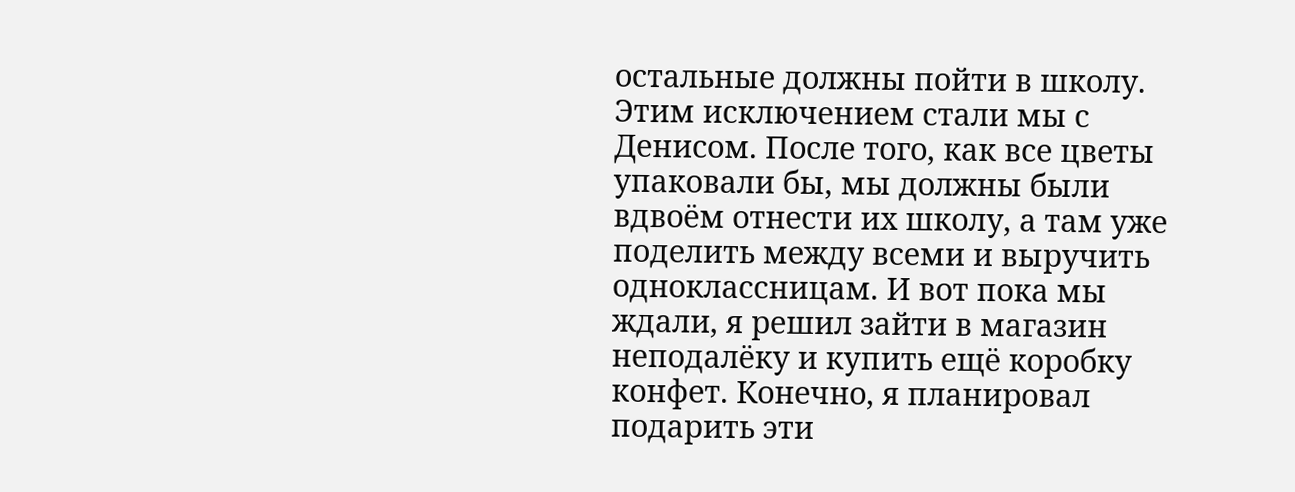остальные должны пойти в школу. Этим исключением стали мы с Денисом. После того, как все цветы упаковали бы, мы должны были вдвоём отнести их школу, а там уже поделить между всеми и выручить одноклассницам. И вот пока мы ждали, я решил зайти в магазин неподалёку и купить ещё коробку конфет. Конечно, я планировал подарить эти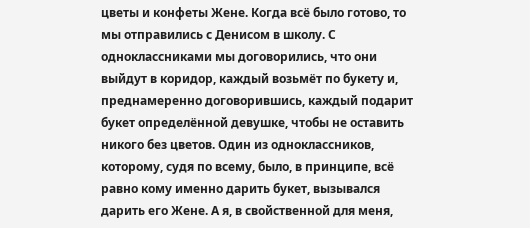цветы и конфеты Жене. Когда всё было готово, то мы отправились с Денисом в школу. С одноклассниками мы договорились, что они выйдут в коридор, каждый возьмёт по букету и, преднамеренно договорившись, каждый подарит букет определённой девушке, чтобы не оставить никого без цветов. Один из одноклассников, которому, судя по всему, было, в принципе, всё равно кому именно дарить букет, вызывался дарить его Жене. А я, в свойственной для меня,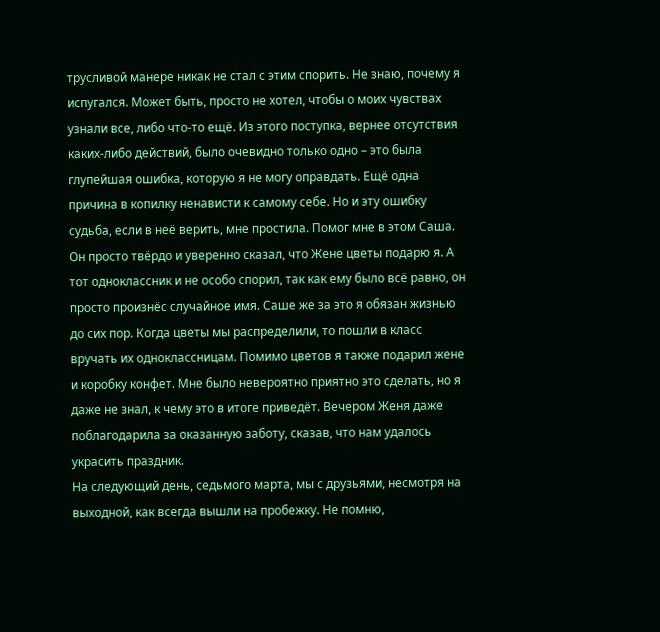трусливой манере никак не стал с этим спорить. Не знаю, почему я испугался. Может быть, просто не хотел, чтобы о моих чувствах узнали все, либо что-то ещё. Из этого поступка, вернее отсутствия каких-либо действий, было очевидно только одно – это была глупейшая ошибка, которую я не могу оправдать. Ещё одна причина в копилку ненависти к самому себе. Но и эту ошибку судьба, если в неё верить, мне простила. Помог мне в этом Саша. Он просто твёрдо и уверенно сказал, что Жене цветы подарю я. А тот одноклассник и не особо спорил, так как ему было всё равно, он просто произнёс случайное имя. Саше же за это я обязан жизнью до сих пор. Когда цветы мы распределили, то пошли в класс вручать их одноклассницам. Помимо цветов я также подарил жене и коробку конфет. Мне было невероятно приятно это сделать, но я даже не знал, к чему это в итоге приведёт. Вечером Женя даже поблагодарила за оказанную заботу, сказав, что нам удалось украсить праздник.
На следующий день, седьмого марта, мы с друзьями, несмотря на выходной, как всегда вышли на пробежку. Не помню,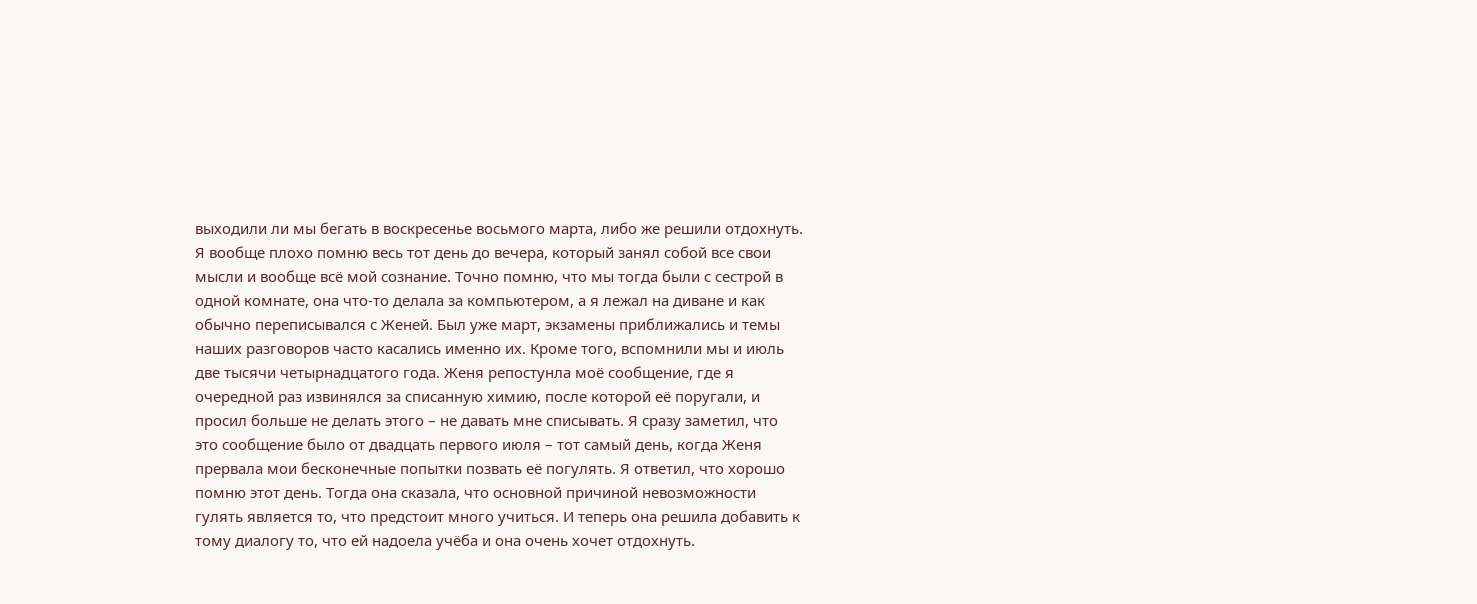выходили ли мы бегать в воскресенье восьмого марта, либо же решили отдохнуть. Я вообще плохо помню весь тот день до вечера, который занял собой все свои мысли и вообще всё мой сознание. Точно помню, что мы тогда были с сестрой в одной комнате, она что-то делала за компьютером, а я лежал на диване и как обычно переписывался с Женей. Был уже март, экзамены приближались и темы наших разговоров часто касались именно их. Кроме того, вспомнили мы и июль две тысячи четырнадцатого года. Женя репостунла моё сообщение, где я очередной раз извинялся за списанную химию, после которой её поругали, и просил больше не делать этого – не давать мне списывать. Я сразу заметил, что это сообщение было от двадцать первого июля – тот самый день, когда Женя прервала мои бесконечные попытки позвать её погулять. Я ответил, что хорошо помню этот день. Тогда она сказала, что основной причиной невозможности гулять является то, что предстоит много учиться. И теперь она решила добавить к тому диалогу то, что ей надоела учёба и она очень хочет отдохнуть.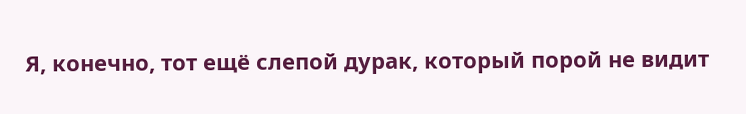Я, конечно, тот ещё слепой дурак, который порой не видит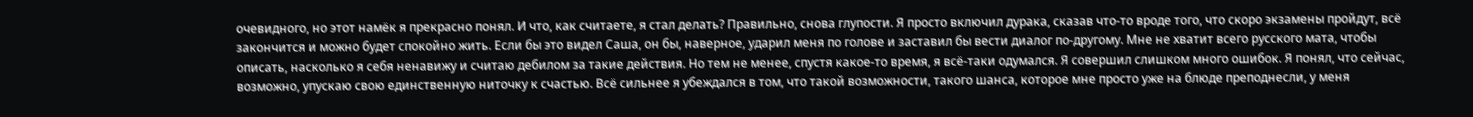очевидного, но этот намёк я прекрасно понял. И что, как считаете, я стал делать? Правильно, снова глупости. Я просто включил дурака, сказав что-то вроде того, что скоро экзамены пройдут, всё закончится и можно будет спокойно жить. Если бы это видел Саша, он бы, наверное, ударил меня по голове и заставил бы вести диалог по-другому. Мне не хватит всего русского мата, чтобы описать, насколько я себя ненавижу и считаю дебилом за такие действия. Но тем не менее, спустя какое-то время, я всё-таки одумался. Я совершил слишком много ошибок. Я понял, что сейчас, возможно, упускаю свою единственную ниточку к счастью. Всё сильнее я убеждался в том, что такой возможности, такого шанса, которое мне просто уже на блюде преподнесли, у меня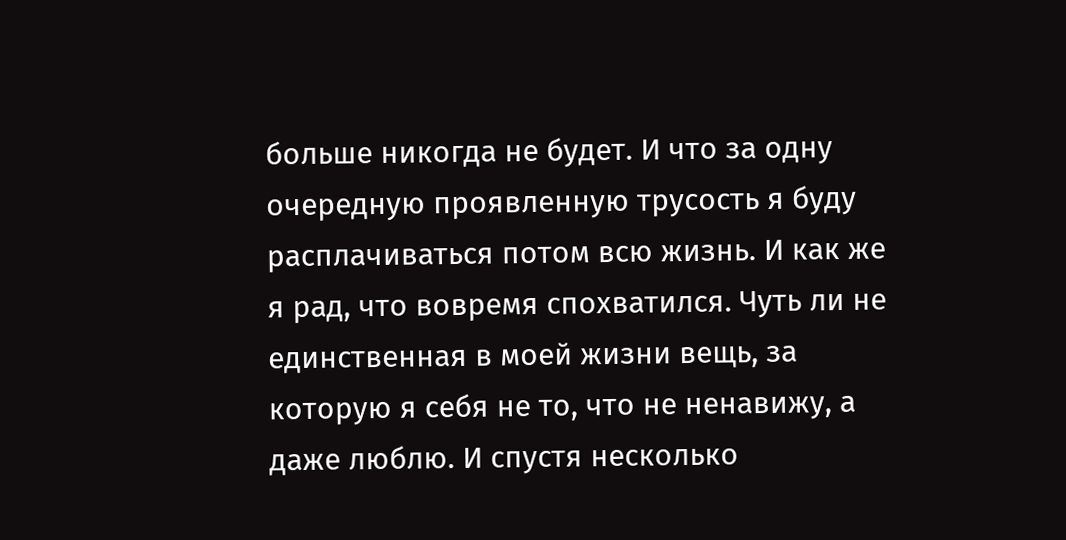больше никогда не будет. И что за одну очередную проявленную трусость я буду расплачиваться потом всю жизнь. И как же я рад, что вовремя спохватился. Чуть ли не единственная в моей жизни вещь, за которую я себя не то, что не ненавижу, а даже люблю. И спустя несколько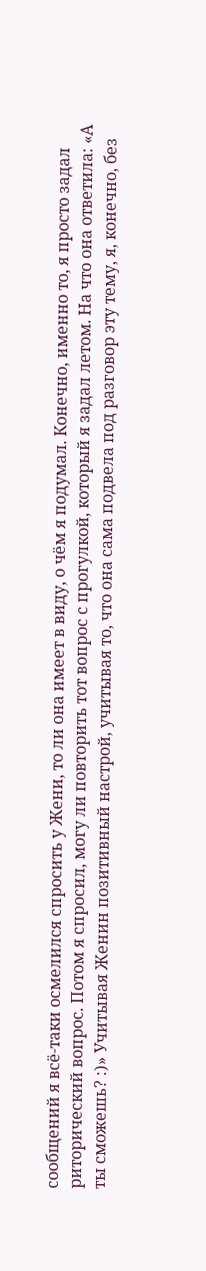сообщений я всё-таки осмелился спросить у Жени, то ли она имеет в виду, о чём я подумал. Конечно, именно то, я просто задал риторический вопрос. Потом я спросил, могу ли повторить тот вопрос с прогулкой, который я задал летом. На что она ответила: «А ты сможешь? :)» Учитывая Женин позитивный настрой, учитывая то, что она сама подвела под разговор эту тему, я, конечно, без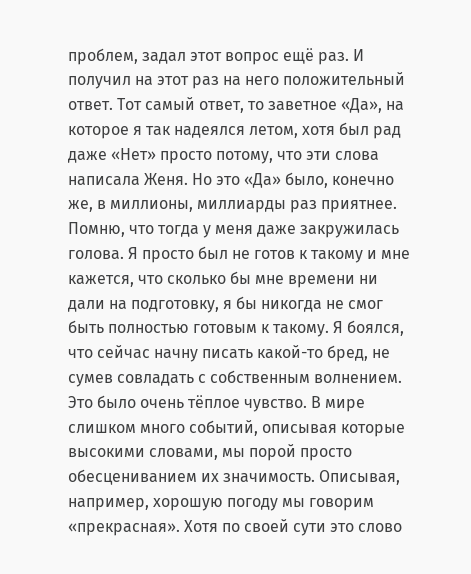проблем, задал этот вопрос ещё раз. И получил на этот раз на него положительный ответ. Тот самый ответ, то заветное «Да», на которое я так надеялся летом, хотя был рад даже «Нет» просто потому, что эти слова написала Женя. Но это «Да» было, конечно же, в миллионы, миллиарды раз приятнее. Помню, что тогда у меня даже закружилась голова. Я просто был не готов к такому и мне кажется, что сколько бы мне времени ни дали на подготовку, я бы никогда не смог быть полностью готовым к такому. Я боялся, что сейчас начну писать какой-то бред, не сумев совладать с собственным волнением. Это было очень тёплое чувство. В мире слишком много событий, описывая которые высокими словами, мы порой просто обесцениванием их значимость. Описывая, например, хорошую погоду мы говорим «прекрасная». Хотя по своей сути это слово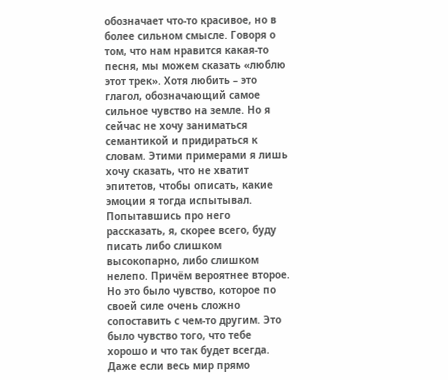обозначает что-то красивое, но в более сильном смысле. Говоря о том, что нам нравится какая-то песня, мы можем сказать «люблю этот трек». Хотя любить – это глагол, обозначающий самое сильное чувство на земле. Но я сейчас не хочу заниматься семантикой и придираться к словам. Этими примерами я лишь хочу сказать, что не хватит эпитетов, чтобы описать, какие эмоции я тогда испытывал. Попытавшись про него рассказать, я, скорее всего, буду писать либо слишком высокопарно, либо слишком нелепо. Причём вероятнее второе. Но это было чувство, которое по своей силе очень сложно сопоставить с чем-то другим. Это было чувство того, что тебе хорошо и что так будет всегда. Даже если весь мир прямо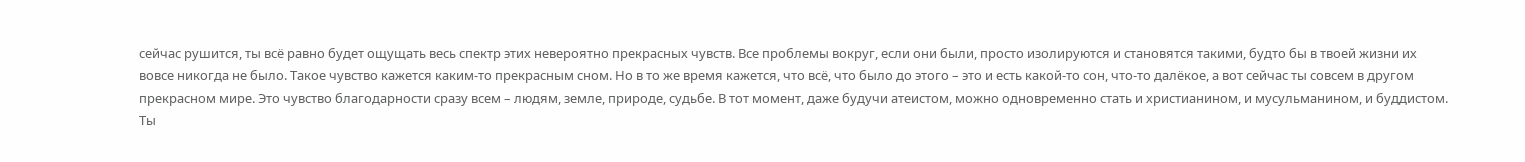сейчас рушится, ты всё равно будет ощущать весь спектр этих невероятно прекрасных чувств. Все проблемы вокруг, если они были, просто изолируются и становятся такими, будто бы в твоей жизни их вовсе никогда не было. Такое чувство кажется каким-то прекрасным сном. Но в то же время кажется, что всё, что было до этого – это и есть какой-то сон, что-то далёкое, а вот сейчас ты совсем в другом прекрасном мире. Это чувство благодарности сразу всем – людям, земле, природе, судьбе. В тот момент, даже будучи атеистом, можно одновременно стать и христианином, и мусульманином, и буддистом. Ты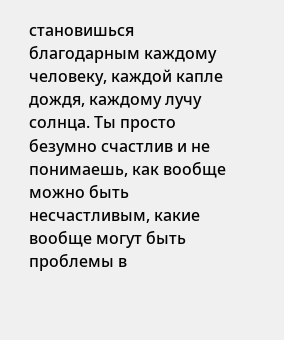становишься благодарным каждому человеку, каждой капле дождя, каждому лучу солнца. Ты просто безумно счастлив и не понимаешь, как вообще можно быть несчастливым, какие вообще могут быть проблемы в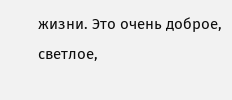жизни. Это очень доброе, светлое,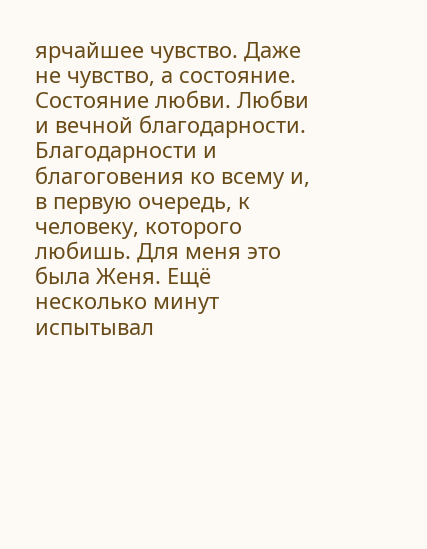ярчайшее чувство. Даже не чувство, а состояние. Состояние любви. Любви и вечной благодарности. Благодарности и благоговения ко всему и, в первую очередь, к человеку, которого любишь. Для меня это была Женя. Ещё несколько минут испытывал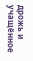дрожь и учащённое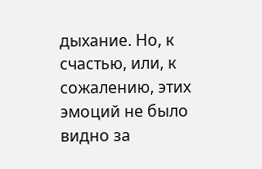дыхание. Но, к счастью, или, к сожалению, этих эмоций не было видно за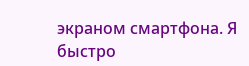экраном смартфона. Я быстро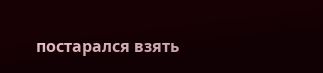постарался взять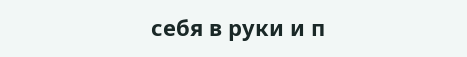себя в руки и п